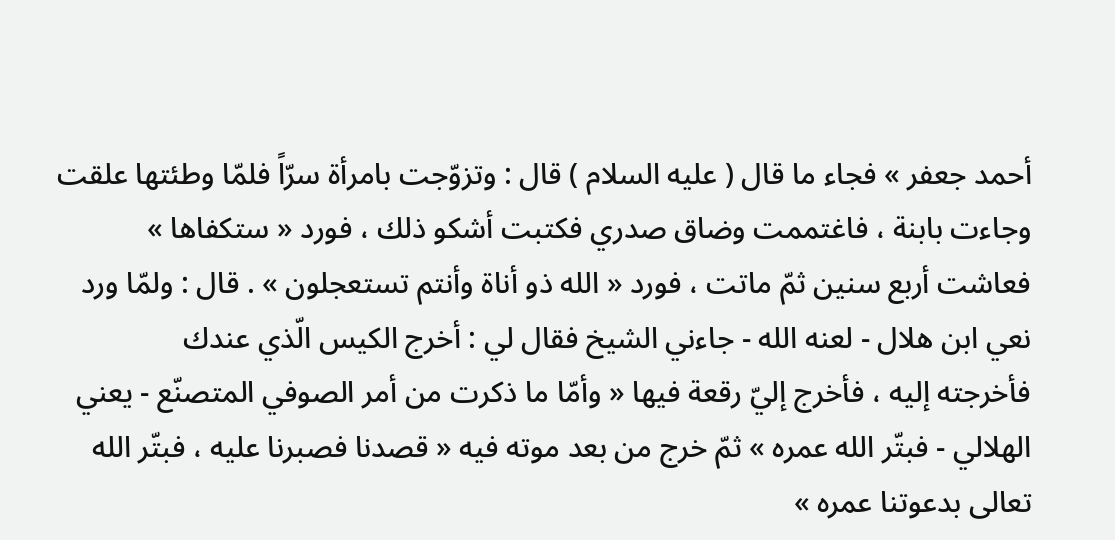أحمد جعفر » فجاء ما قال ( عليه السلام ) قال : وتزوّجت بامرأة سرّاً فلمّا وطئتها علقت
وجاءت بابنة ، فاغتممت وضاق صدري فكتبت أشكو ذلك ، فورد « ستكفاها »
فعاشت أربع سنين ثمّ ماتت ، فورد « الله ذو أناة وأنتم تستعجلون » . قال : ولمّا ورد
نعي ابن هلال - لعنه الله - جاءني الشيخ فقال لي : أخرج الكيس الّذي عندك
فأخرجته إليه ، فأخرج إليّ رقعة فيها « وأمّا ما ذكرت من أمر الصوفي المتصنّع - يعني
الهلالي - فبتّر الله عمره » ثمّ خرج من بعد موته فيه « قصدنا فصبرنا عليه ، فبتّر الله
تعالى بدعوتنا عمره »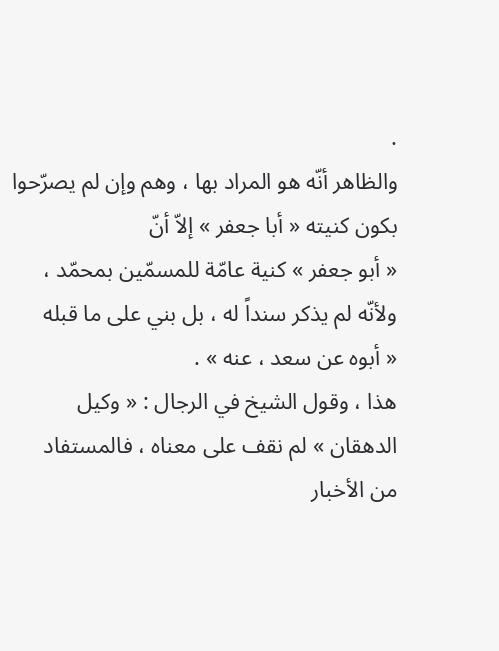.
والظاهر أنّه هو المراد بها ، وهم وإن لم يصرّحوا بكون كنيته « أبا جعفر » إلاّ أنّ
« أبو جعفر » كنية عامّة للمسمّين بمحمّد ، ولأنّه لم يذكر سنداً له ، بل بني على ما قبله
« أبوه عن سعد ، عنه » .
هذا ، وقول الشيخ في الرجال : « وكيل الدهقان » لم نقف على معناه ، فالمستفاد
من الأخبار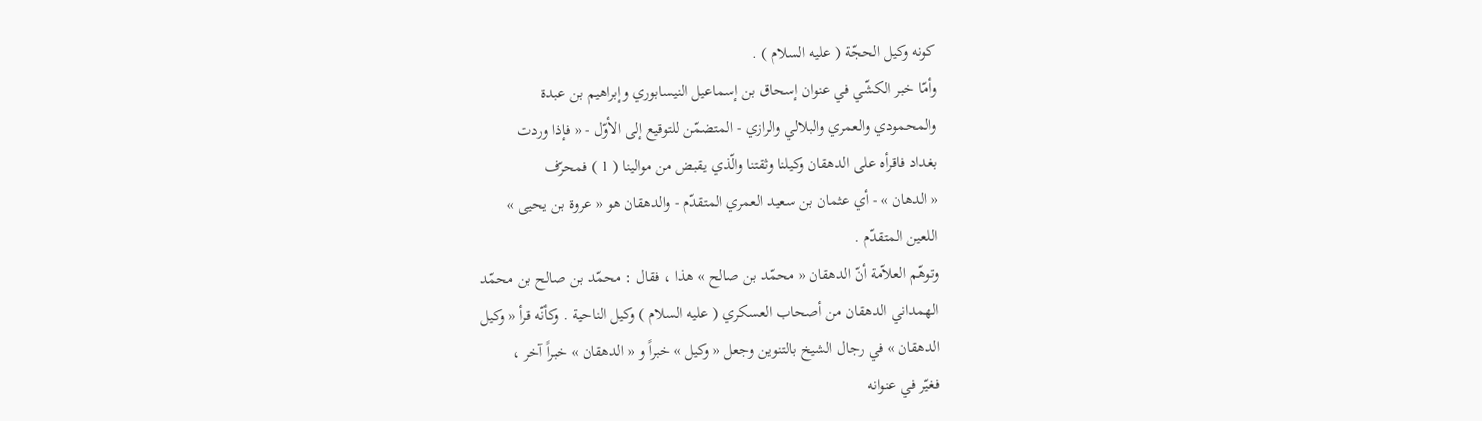كونه وكيل الحجّة ( عليه السلام ) .
وأمّا خبر الكشّي في عنوان إسحاق بن إسماعيل النيسابوري وإبراهيم بن عبدة
والمحمودي والعمري والبلالي والرازي - المتضمّن للتوقيع إلى الأوّل - « فإذا وردت
بغداد فاقرأه على الدهقان وكيلنا وثقتنا والّذي يقبض من موالينا ( 1 ) فمحرّف
« الدهان » - أي عثمان بن سعيد العمري المتقدّم - والدهقان هو « عروة بن يحيى »
اللعين المتقدّم .
وتوهّم العلاّمة أنّ الدهقان « محمّد بن صالح » هذا ، فقال : محمّد بن صالح بن محمّد
الهمداني الدهقان من أصحاب العسكري ( عليه السلام ) وكيل الناحية . وكأنّه قرأ « وكيل
الدهقان » في رجال الشيخ بالتنوين وجعل « وكيل » خبراً و « الدهقان » خبراً آخر ،
فغيّر في عنوانه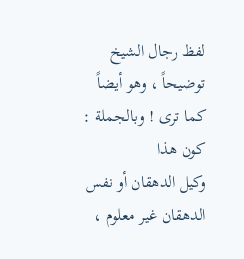لفظ رجال الشيخ توضيحاً ، وهو أيضاً كما ترى ! وبالجملة : كون هذا
وكيل الدهقان أو نفس الدهقان غير معلوم ،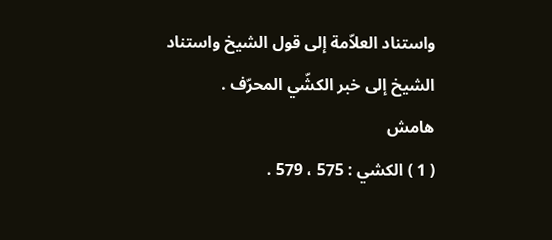واستناد العلاّمة إلى قول الشيخ واستناد
الشيخ إلى خبر الكشّي المحرّف .
هامش
( 1 ) الكشي : 575 ، 579 .